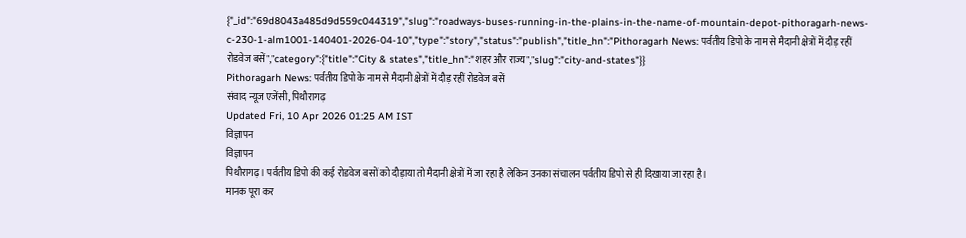{"_id":"69d8043a485d9d559c044319","slug":"roadways-buses-running-in-the-plains-in-the-name-of-mountain-depot-pithoragarh-news-c-230-1-alm1001-140401-2026-04-10","type":"story","status":"publish","title_hn":"Pithoragarh News: पर्वतीय डिपो के नाम से मैदानी क्षेत्रों में दौड़ रहीं रोडवेज बसें","category":{"title":"City & states","title_hn":"शहर और राज्य","slug":"city-and-states"}}
Pithoragarh News: पर्वतीय डिपो के नाम से मैदानी क्षेत्रों में दौड़ रहीं रोडवेज बसें
संवाद न्यूज एजेंसी, पिथौरागढ़
Updated Fri, 10 Apr 2026 01:25 AM IST
विज्ञापन
विज्ञापन
पिथौरागढ़। पर्वतीय डिपो की कई रोडवेज बसों को दौड़ाया तो मैदानी क्षेत्रों में जा रहा है लेकिन उनका संचालन पर्वतीय डिपो से ही दिखाया जा रहा है।
मानक पूरा कर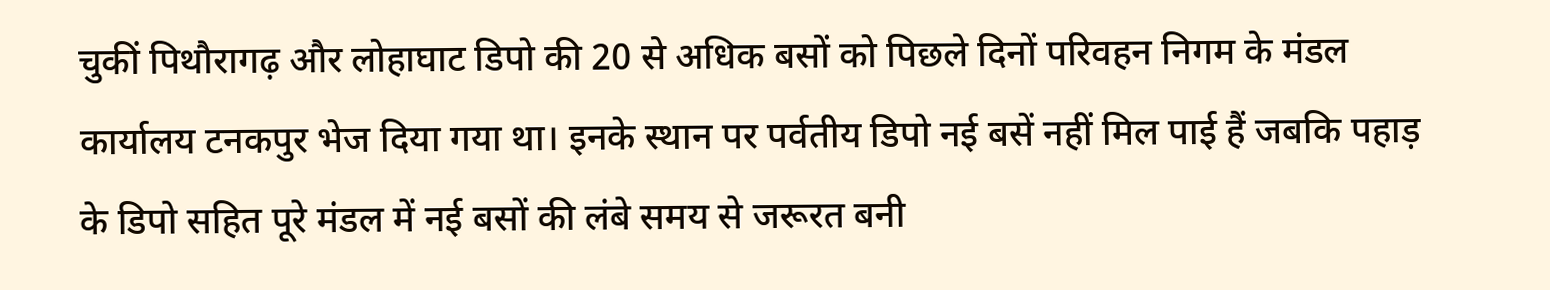चुकीं पिथौरागढ़ और लोहाघाट डिपो की 20 से अधिक बसों को पिछले दिनों परिवहन निगम के मंडल कार्यालय टनकपुर भेज दिया गया था। इनके स्थान पर पर्वतीय डिपो नई बसें नहीं मिल पाई हैं जबकि पहाड़ के डिपो सहित पूरे मंडल में नई बसों की लंबे समय से जरूरत बनी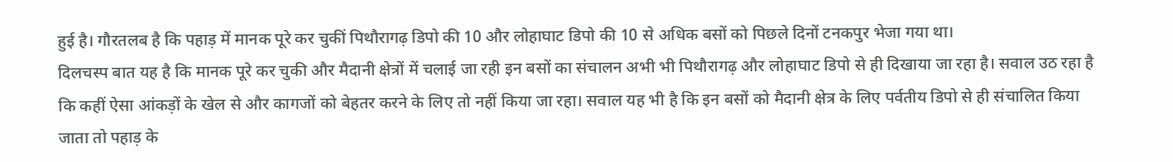हुई है। गौरतलब है कि पहाड़ में मानक पूरे कर चुकीं पिथौरागढ़ डिपो की 10 और लोहाघाट डिपो की 10 से अधिक बसों को पिछले दिनों टनकपुर भेजा गया था।
दिलचस्प बात यह है कि मानक पूरे कर चुकी और मैदानी क्षेत्रों में चलाई जा रही इन बसों का संचालन अभी भी पिथौरागढ़ और लोहाघाट डिपो से ही दिखाया जा रहा है। सवाल उठ रहा है कि कहीं ऐसा आंकड़ों के खेल से और कागजों को बेहतर करने के लिए तो नहीं किया जा रहा। सवाल यह भी है कि इन बसों को मैदानी क्षेत्र के लिए पर्वतीय डिपो से ही संचालित किया जाता तो पहाड़ के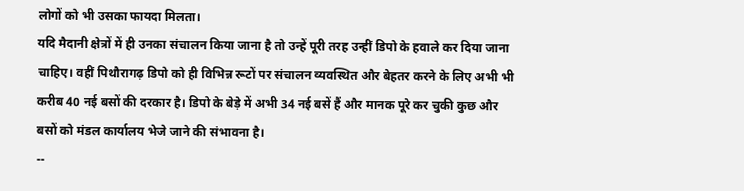लोगों को भी उसका फायदा मिलता।
यदि मैदानी क्षेत्रों में ही उनका संचालन किया जाना है तो उन्हें पूरी तरह उन्हीं डिपो के हवाले कर दिया जाना चाहिए। वहीं पिथौरागढ़ डिपो को ही विभिन्न रूटों पर संचालन व्यवस्थित और बेहतर करने के लिए अभी भी करीब 40 नई बसों की दरकार है। डिपो के बेड़े में अभी 34 नई बसें हैं और मानक पूरे कर चुकी कुछ और बसों को मंडल कार्यालय भेजे जाने की संभावना है।
--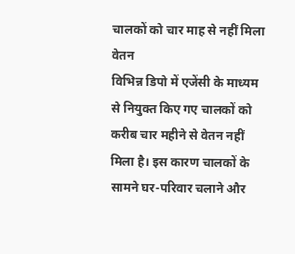चालकों को चार माह से नहीं मिला वेतन
विभिन्न डिपो में एजेंसी के माध्यम से नियुक्त किए गए चालकों को करीब चार महीने से वेतन नहीं मिला है। इस कारण चालकों के सामने घर-परिवार चलाने और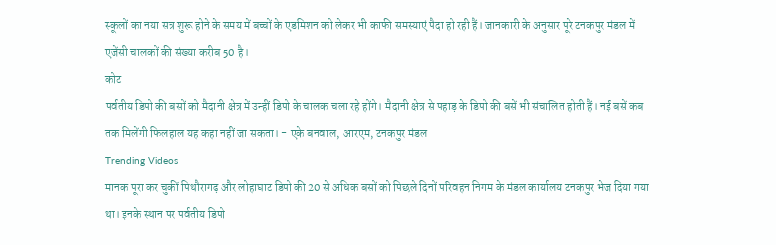स्कूलों का नया सत्र शुरू होने के समय में बच्चों के एडमिशन को लेकर भी काफी समस्याएं पैदा हो रही हैं। जानकारी के अनुसार पूरे टनकपुर मंडल में एजेंसी चालकों की संख्या करीब 50 है।
कोट
पर्वतीय डिपो की बसों को मैदानी क्षेत्र में उन्हीं डिपो के चालक चला रहे होंगे। मैदानी क्षेत्र से पहाड़ के डिपो की बसें भी संचालित होती हैं। नई बसें कब तक मिलेंगी फिलहाल यह कहा नहीं जा सकता। - एके बनवाल, आरएम, टनकपुर मंडल
Trending Videos
मानक पूरा कर चुकीं पिथौरागढ़ और लोहाघाट डिपो की 20 से अधिक बसों को पिछले दिनों परिवहन निगम के मंडल कार्यालय टनकपुर भेज दिया गया था। इनके स्थान पर पर्वतीय डिपो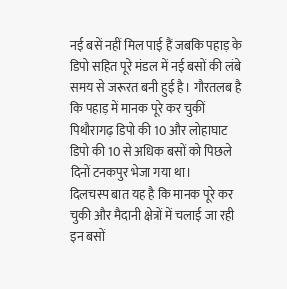नई बसें नहीं मिल पाई हैं जबकि पहाड़ के डिपो सहित पूरे मंडल में नई बसों की लंबे समय से जरूरत बनी हुई है। गौरतलब है कि पहाड़ में मानक पूरे कर चुकीं पिथौरागढ़ डिपो की 10 और लोहाघाट डिपो की 10 से अधिक बसों को पिछले दिनों टनकपुर भेजा गया था।
दिलचस्प बात यह है कि मानक पूरे कर चुकी और मैदानी क्षेत्रों में चलाई जा रही इन बसों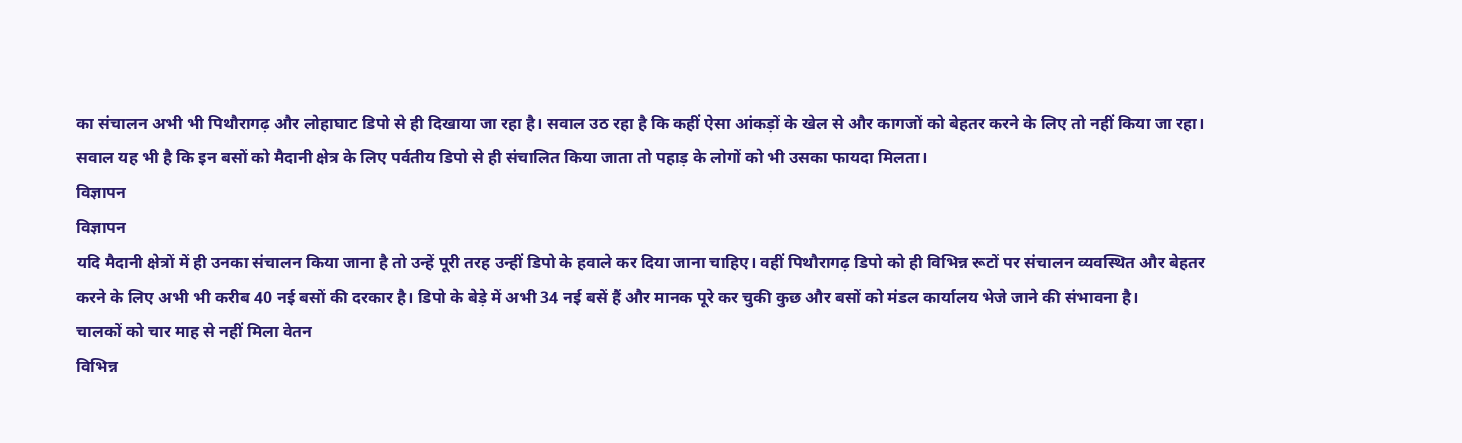का संचालन अभी भी पिथौरागढ़ और लोहाघाट डिपो से ही दिखाया जा रहा है। सवाल उठ रहा है कि कहीं ऐसा आंकड़ों के खेल से और कागजों को बेहतर करने के लिए तो नहीं किया जा रहा। सवाल यह भी है कि इन बसों को मैदानी क्षेत्र के लिए पर्वतीय डिपो से ही संचालित किया जाता तो पहाड़ के लोगों को भी उसका फायदा मिलता।
विज्ञापन
विज्ञापन
यदि मैदानी क्षेत्रों में ही उनका संचालन किया जाना है तो उन्हें पूरी तरह उन्हीं डिपो के हवाले कर दिया जाना चाहिए। वहीं पिथौरागढ़ डिपो को ही विभिन्न रूटों पर संचालन व्यवस्थित और बेहतर करने के लिए अभी भी करीब 40 नई बसों की दरकार है। डिपो के बेड़े में अभी 34 नई बसें हैं और मानक पूरे कर चुकी कुछ और बसों को मंडल कार्यालय भेजे जाने की संभावना है।
चालकों को चार माह से नहीं मिला वेतन
विभिन्न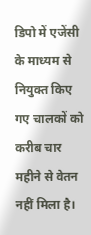डिपो में एजेंसी के माध्यम से नियुक्त किए गए चालकों को करीब चार महीने से वेतन नहीं मिला है।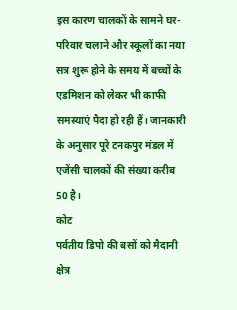इस कारण चालकों के सामने घर-परिवार चलाने और स्कूलों का नया सत्र शुरू होने के समय में बच्चों के एडमिशन को लेकर भी काफी समस्याएं पैदा हो रही हैं। जानकारी के अनुसार पूरे टनकपुर मंडल में एजेंसी चालकों की संख्या करीब 50 है।
कोट
पर्वतीय डिपो की बसों को मैदानी क्षेत्र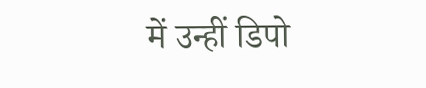में उन्हीं डिपो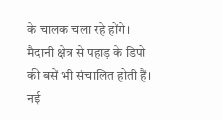के चालक चला रहे होंगे। मैदानी क्षेत्र से पहाड़ के डिपो की बसें भी संचालित होती हैं। नई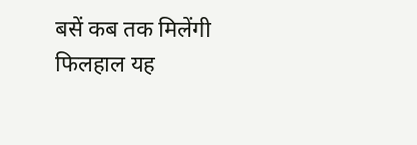बसें कब तक मिलेंगी फिलहाल यह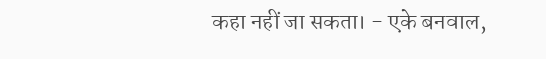कहा नहीं जा सकता। - एके बनवाल,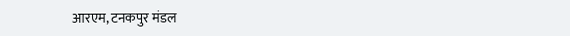आरएम, टनकपुर मंडल